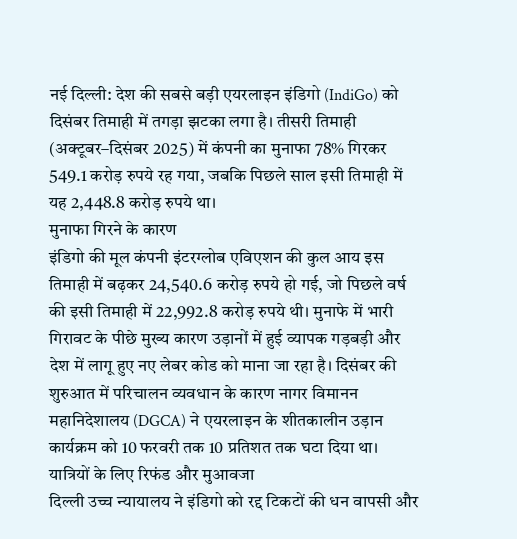नई दिल्ली: देश की सबसे बड़ी एयरलाइन इंडिगो (IndiGo) को दिसंबर तिमाही में तगड़ा झटका लगा है। तीसरी तिमाही (अक्टूबर–दिसंबर 2025) में कंपनी का मुनाफा 78% गिरकर 549.1 करोड़ रुपये रह गया, जबकि पिछले साल इसी तिमाही में यह 2,448.8 करोड़ रुपये था।
मुनाफा गिरने के कारण
इंडिगो की मूल कंपनी इंटरग्लोब एविएशन की कुल आय इस तिमाही में बढ़कर 24,540.6 करोड़ रुपये हो गई, जो पिछले वर्ष की इसी तिमाही में 22,992.8 करोड़ रुपये थी। मुनाफे में भारी गिरावट के पीछे मुख्य कारण उड़ानों में हुई व्यापक गड़बड़ी और देश में लागू हुए नए लेबर कोड को माना जा रहा है। दिसंबर की शुरुआत में परिचालन व्यवधान के कारण नागर विमानन महानिदेशालय (DGCA) ने एयरलाइन के शीतकालीन उड़ान कार्यक्रम को 10 फरवरी तक 10 प्रतिशत तक घटा दिया था।
यात्रियों के लिए रिफंड और मुआवजा
दिल्ली उच्च न्यायालय ने इंडिगो को रद्द टिकटों की धन वापसी और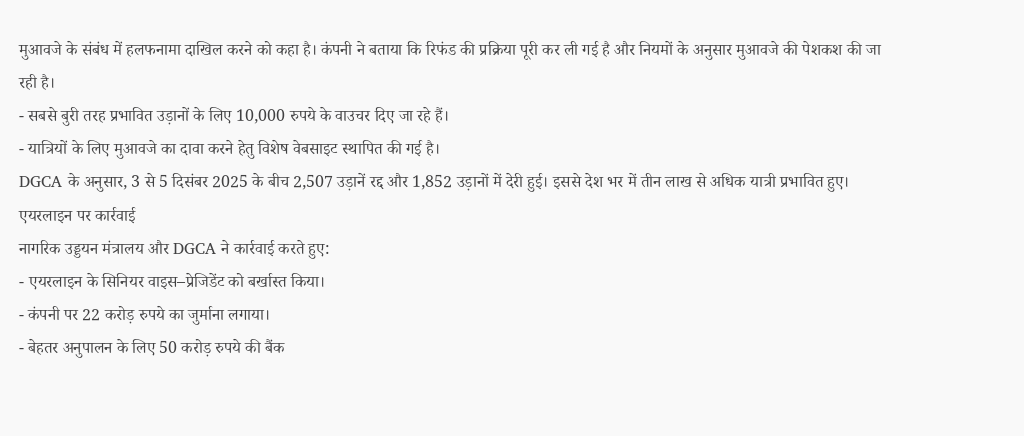मुआवजे के संबंध में हलफनामा दाखिल करने को कहा है। कंपनी ने बताया कि रिफंड की प्रक्रिया पूरी कर ली गई है और नियमों के अनुसार मुआवजे की पेशकश की जा रही है।
- सबसे बुरी तरह प्रभावित उड़ानों के लिए 10,000 रुपये के वाउचर दिए जा रहे हैं।
- यात्रियों के लिए मुआवजे का दावा करने हेतु विशेष वेबसाइट स्थापित की गई है।
DGCA के अनुसार, 3 से 5 दिसंबर 2025 के बीच 2,507 उड़ानें रद्द और 1,852 उड़ानों में देरी हुई। इससे देश भर में तीन लाख से अधिक यात्री प्रभावित हुए।
एयरलाइन पर कार्रवाई
नागरिक उड्डयन मंत्रालय और DGCA ने कार्रवाई करते हुए:
- एयरलाइन के सिनियर वाइस–प्रेजिडेंट को बर्खास्त किया।
- कंपनी पर 22 करोड़ रुपये का जुर्माना लगाया।
- बेहतर अनुपालन के लिए 50 करोड़ रुपये की बैंक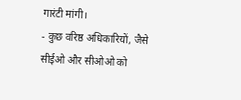गारंटी मांगी।
- कुछ वरिष्ठ अधिकारियों, जैसे सीईओ और सीओओ को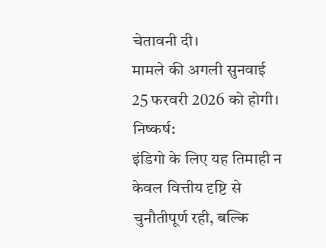चेतावनी दी।
मामले की अगली सुनवाई 25 फरवरी 2026 को होगी।
निष्कर्ष:
इंडिगो के लिए यह तिमाही न केवल वित्तीय दृष्टि से चुनौतीपूर्ण रही, बल्कि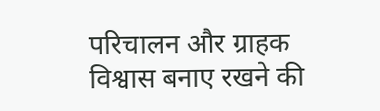परिचालन और ग्राहक विश्वास बनाए रखने की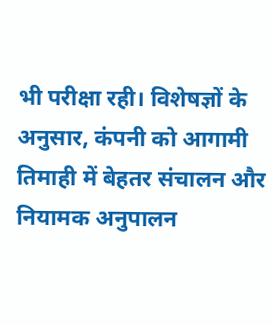भी परीक्षा रही। विशेषज्ञों के अनुसार, कंपनी को आगामी तिमाही में बेहतर संचालन और नियामक अनुपालन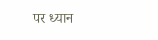पर ध्यान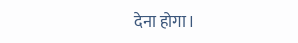देना होगा।